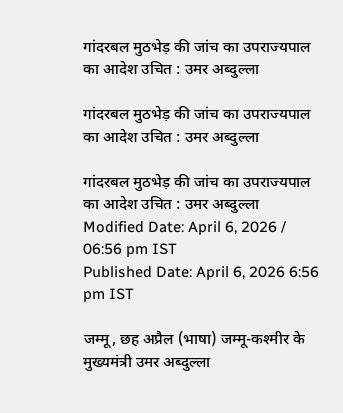गांदरबल मुठभेड़ की जांच का उपराज्यपाल का आदेश उचित : उमर अब्दुल्ला

गांदरबल मुठभेड़ की जांच का उपराज्यपाल का आदेश उचित : उमर अब्दुल्ला

गांदरबल मुठभेड़ की जांच का उपराज्यपाल का आदेश उचित : उमर अब्दुल्ला
Modified Date: April 6, 2026 / 06:56 pm IST
Published Date: April 6, 2026 6:56 pm IST

जम्मू, छह अप्रैल (भाषा) जम्मू-कश्मीर के मुख्यमंत्री उमर अब्दुल्ला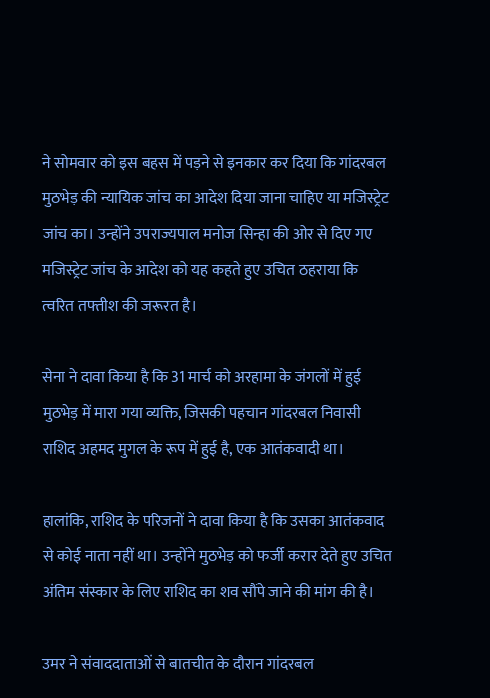ने सोमवार को इस बहस में पड़ने से इनकार कर दिया कि गांदरबल मुठभेड़ की न्यायिक जांच का आदेश दिया जाना चाहिए या मजिस्ट्रेट जांच का। उन्होंने उपराज्यपाल मनोज सिन्हा की ओर से दिए गए मजिस्ट्रेट जांच के आदेश को यह कहते हुए उचित ठहराया कि त्वरित तफ्तीश की जरूरत है।

सेना ने दावा किया है कि 31 मार्च को अरहामा के जंगलों में हुई मुठभेड़ में मारा गया व्यक्ति, जिसकी पहचान गांदरबल निवासी राशिद अहमद मुगल के रूप में हुई है, एक आतंकवादी था।

हालांकि, राशिद के परिजनों ने दावा किया है कि उसका आतंकवाद से कोई नाता नहीं था। उन्होंने मुठभेड़ को फर्जी करार देते हुए उचित अंतिम संस्कार के लिए राशिद का शव सौंपे जाने की मांग की है।

उमर ने संवाददाताओं से बातचीत के दौरान गांदरबल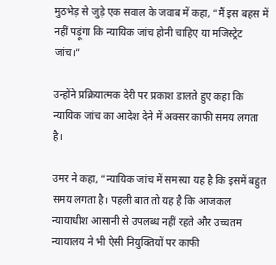मुठभेड़ से जुड़े एक सवाल के जवाब में कहा, “मैं इस बहस में नहीं पड़ूंगा कि न्यायिक जांच होनी चाहिए या मजिस्ट्रेट जांच।”

उन्होंने प्रक्रियात्मक देरी पर प्रकाश डालते हुए कहा कि न्यायिक जांच का आदेश देने में अक्सर काफी समय लगता है।

उमर ने कहा, “न्यायिक जांच में समस्या यह है कि इसमें बहुत समय लगता है। पहली बात तो यह है कि आजकल न्यायाधीश आसानी से उपलब्ध नहीं रहते और उच्चतम न्यायालय ने भी ऐसी नियुक्तियों पर काफी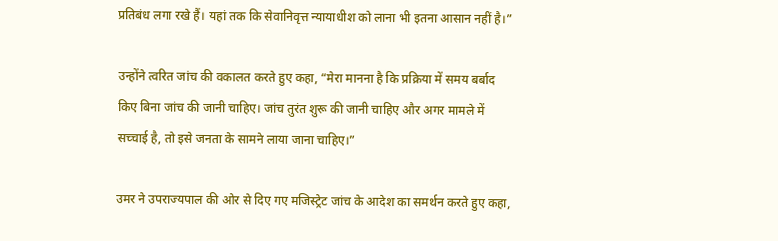प्रतिबंध लगा रखे हैं। यहां तक कि सेवानिवृत्त न्यायाधीश को लाना भी इतना आसान नहीं है।”

उन्होंने त्वरित जांच की वकालत करते हुए कहा, “मेरा मानना है कि प्रक्रिया में समय बर्बाद किए बिना जांच की जानी चाहिए। जांच तुरंत शुरू की जानी चाहिए और अगर मामले में सच्चाई है, तो इसे जनता के सामने लाया जाना चाहिए।”

उमर ने उपराज्यपाल की ओर से दिए गए मजिस्ट्रेट जांच के आदेश का समर्थन करते हुए कहा,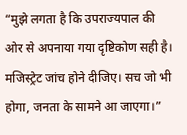“मुझे लगता है कि उपराज्यपाल की ओर से अपनाया गया दृष्टिकोण सही है। मजिस्ट्रेट जांच होने दीजिए। सच जो भी होगा, जनता के सामने आ जाएगा।”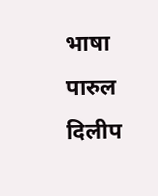भाषा पारुल दिलीप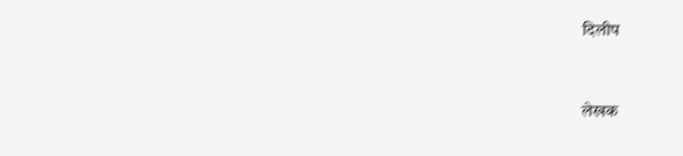दिलीप


लेखक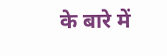के बारे में